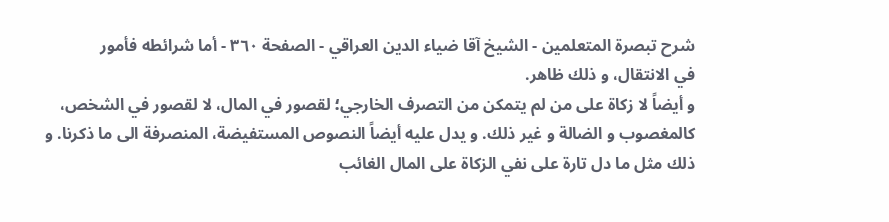شرح تبصرة المتعلمين - الشيخ آقا ضياء الدين العراقي - الصفحة ٣٦٠ - أما شرائطه فأمور
في الانتقال، و ذلك ظاهر.
و أيضاً لا زكاة على من لم يتمكن من التصرف الخارجي؛ لقصور في المال، لا لقصور في الشخص، كالمغصوب و الضالة و غير ذلك. و يدل عليه أيضاً النصوص المستفيضة، المنصرفة الى ما ذكرنا. و ذلك مثل ما دل تارة على نفي الزكاة على المال الغائب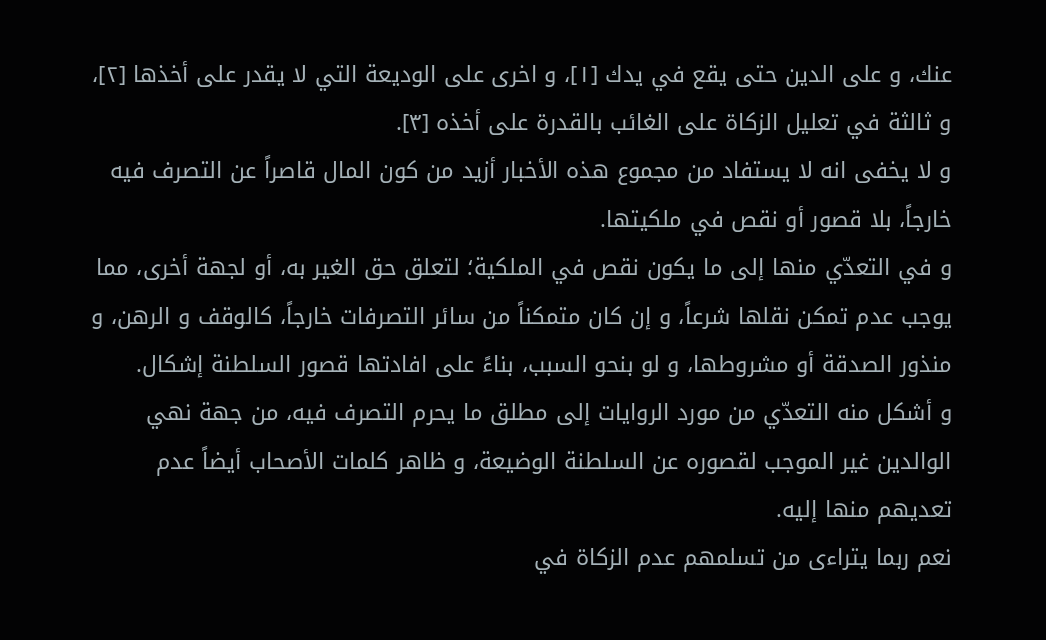عنك، و على الدين حتى يقع في يدك [١]، و اخرى على الوديعة التي لا يقدر على أخذها [٢]، و ثالثة في تعليل الزكاة على الغائب بالقدرة على أخذه [٣].
و لا يخفى انه لا يستفاد من مجموع هذه الأخبار أزيد من كون المال قاصراً عن التصرف فيه خارجاً، بلا قصور أو نقص في ملكيتها.
و في التعدّي منها إلى ما يكون نقص في الملكية؛ لتعلق حق الغير به، أو لجهة أخرى، مما يوجب عدم تمكن نقلها شرعاً، و إن كان متمكناً من سائر التصرفات خارجاً، كالوقف و الرهن، و منذور الصدقة أو مشروطها، و لو بنحو السبب، بناءً على افادتها قصور السلطنة إشكال.
و أشكل منه التعدّي من مورد الروايات إلى مطلق ما يحرم التصرف فيه، من جهة نهي الوالدين غير الموجب لقصوره عن السلطنة الوضيعة، و ظاهر كلمات الأصحاب أيضاً عدم تعديهم منها إليه.
نعم ربما يتراءى من تسلمهم عدم الزكاة في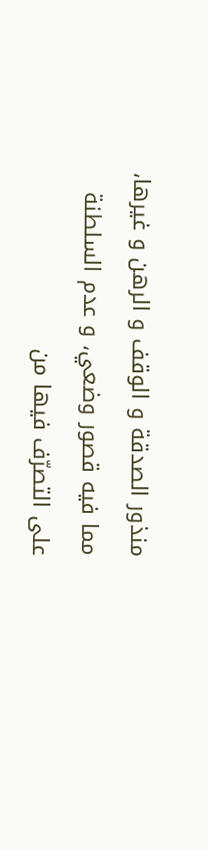منذور الصدقة و الوقف و الرهن و غيرها، مما فيه قصور وضعي، و عدم السلطنة على التصرّف فيها من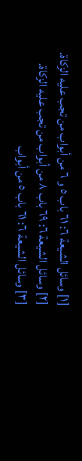[١] وسائل الشيعة ٦: ٦١ باب ٥ و ٦ من أبواب من تجب عليه الزكاة.
[٢] وسائل الشيعة ٦: ٦٩ باب ٨ من أبواب من تجب عليه الزكاة.
[٣] وسائل الشيعة ٦: ٦١ باب ٥ من أبواب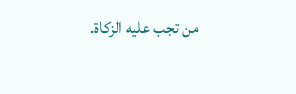من تجب عليه الزكاة.